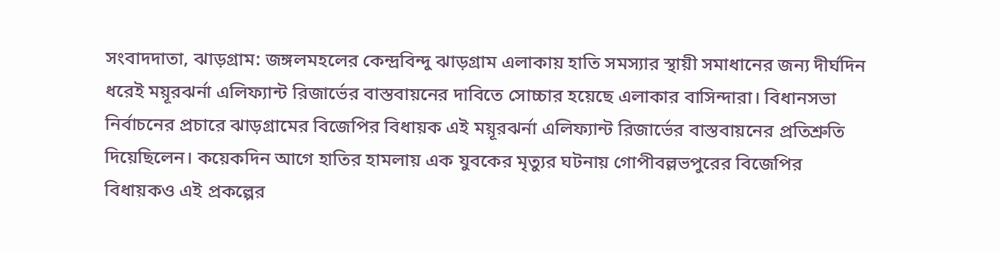সংবাদদাতা, ঝাড়গ্রাম: জঙ্গলমহলের কেন্দ্রবিন্দু ঝাড়গ্রাম এলাকায় হাতি সমস্যার স্থায়ী সমাধানের জন্য দীর্ঘদিন ধরেই ময়ূরঝর্না এলিফ্যান্ট রিজার্ভের বাস্তবায়নের দাবিতে সোচ্চার হয়েছে এলাকার বাসিন্দারা। বিধানসভা নির্বাচনের প্রচারে ঝাড়গ্রামের বিজেপির বিধায়ক এই ময়ূরঝর্না এলিফ্যান্ট রিজার্ভের বাস্তবায়নের প্রতিশ্রুতি দিয়েছিলেন। কয়েকদিন আগে হাতির হামলায় এক যুবকের মৃত্যুর ঘটনায় গোপীবল্লভপুরের বিজেপির বিধায়কও এই প্রকল্পের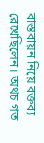বাস্তবায়ন নিয়ে বক্তব্য রেখেছিলেন। অথচ গত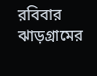রবিবার ঝাড়গ্রামের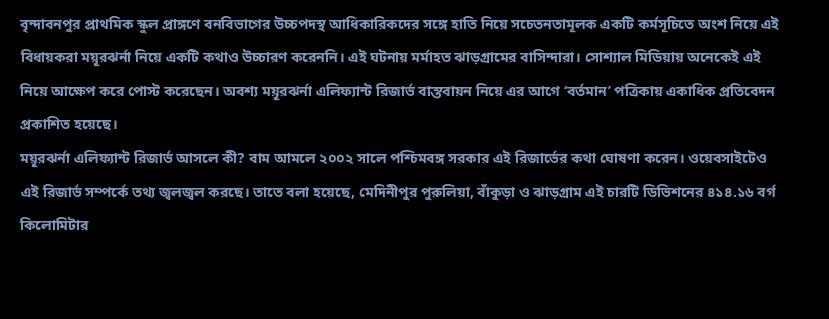বৃন্দাবনপুর প্রাথমিক স্কুল প্রাঙ্গণে বনবিভাগের উচ্চপদস্থ আধিকারিকদের সঙ্গে হাতি নিয়ে সচেতনতামূলক একটি কর্মসূচিতে অংশ নিয়ে এই বিধায়করা ময়ূরঝর্না নিয়ে একটি কথাও উচ্চারণ করেননি। এই ঘটনায় মর্মাহত ঝাড়গ্রামের বাসিন্দারা। সোশ্যাল মিডিয়ায় অনেকেই এই নিয়ে আক্ষেপ করে পোস্ট করেছেন। অবশ্য ময়ূরঝর্না এলিফ্যান্ট রিজার্ভ বাস্তবায়ন নিয়ে এর আগে ‘বর্তমান’ পত্রিকায় একাধিক প্রতিবেদন প্রকাশিত হয়েছে।
ময়ূরঝর্না এলিফ্যান্ট রিজার্ভ আসলে কী? বাম আমলে ২০০২ সালে পশ্চিমবঙ্গ সরকার এই রিজার্ভের কথা ঘোষণা করেন। ওয়েবসাইটেও এই রিজার্ভ সম্পর্কে তথ্য জ্বলজ্বল করছে। তাতে বলা হয়েছে, মেদিনীপুর পুরুলিয়া, বাঁকুড়া ও ঝাড়গ্রাম এই চারটি ডিভিশনের ৪১৪.১৬ বর্গ কিলোমিটার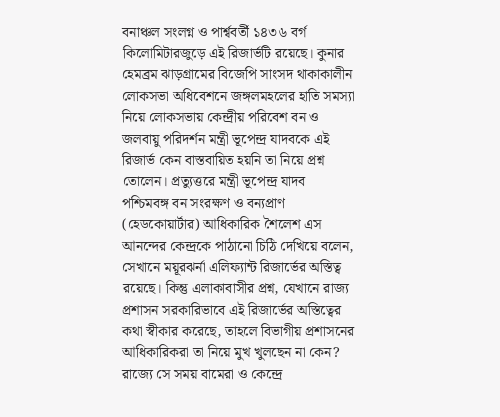বনাঞ্চল সংলগ্ন ও পার্শ্ববর্তী ১৪৩৬ বর্গ কিলোমিটারজুড়ে এই রিজার্ভটি রয়েছে। কুনার হেমব্রম ঝাড়গ্রামের বিজেপি সাংসদ থাকাকালীন লোকসভা অধিবেশনে জঙ্গলমহলের হাতি সমস্যা নিয়ে লোকসভায় কেন্দ্রীয় পরিবেশ বন ও জলবায়ু পরিদর্শন মন্ত্রী ভূপেন্দ্র যাদবকে এই রিজার্ভ কেন বাস্তবায়িত হয়নি তা নিয়ে প্রশ্ন তোলেন। প্রত্যুত্তরে মন্ত্রী ভূপেন্দ্র যাদব পশ্চিমবঙ্গ বন সংরক্ষণ ও বন্যপ্রাণ (হেডকোয়ার্টার) আধিকারিক শৈলেশ এস আনন্দের কেন্দ্রকে পাঠানো চিঠি দেখিয়ে বলেন, সেখানে ময়ূরঝর্না এলিফ্যান্ট রিজার্ভের অস্তিত্ব রয়েছে। কিন্তু এলাকাবাসীর প্রশ্ন, যেখানে রাজ্য প্রশাসন সরকারিভাবে এই রিজার্ভের অস্তিত্বের কথা স্বীকার করেছে, তাহলে বিভাগীয় প্রশাসনের আধিকারিকরা তা নিয়ে মুখ খুলছেন না কেন? রাজ্যে সে সময় বামেরা ও কেন্দ্রে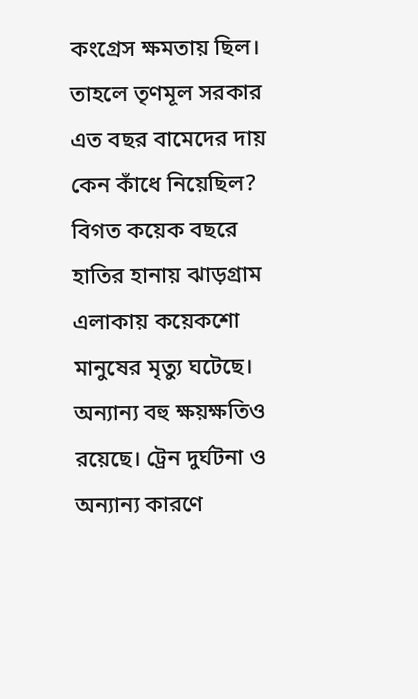কংগ্রেস ক্ষমতায় ছিল। তাহলে তৃণমূল সরকার এত বছর বামেদের দায় কেন কাঁধে নিয়েছিল? বিগত কয়েক বছরে হাতির হানায় ঝাড়গ্রাম এলাকায় কয়েকশো মানুষের মৃত্যু ঘটেছে। অন্যান্য বহু ক্ষয়ক্ষতিও রয়েছে। ট্রেন দুর্ঘটনা ও অন্যান্য কারণে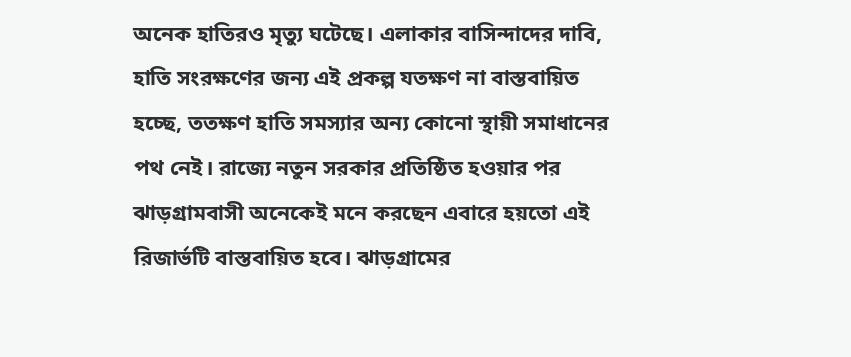অনেক হাতিরও মৃত্যু ঘটেছে। এলাকার বাসিন্দাদের দাবি, হাতি সংরক্ষণের জন্য এই প্রকল্প যতক্ষণ না বাস্তবায়িত হচ্ছে, ততক্ষণ হাতি সমস্যার অন্য কোনো স্থায়ী সমাধানের পথ নেই। রাজ্যে নতুন সরকার প্রতিষ্ঠিত হওয়ার পর ঝাড়গ্রামবাসী অনেকেই মনে করছেন এবারে হয়তো এই রিজার্ভটি বাস্তবায়িত হবে। ঝাড়গ্রামের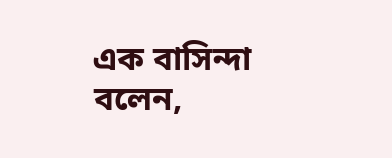এক বাসিন্দা বলেন,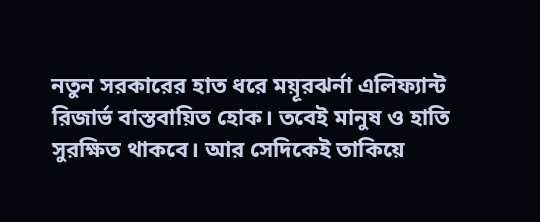নতুন সরকারের হাত ধরে ময়ূরঝর্না এলিফ্যান্ট রিজার্ভ বাস্তবায়িত হোক। তবেই মানুষ ও হাতি সুরক্ষিত থাকবে। আর সেদিকেই তাকিয়ে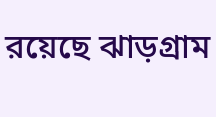রয়েছে ঝাড়গ্রাম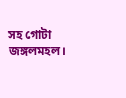সহ গোটা জঙ্গলমহল।